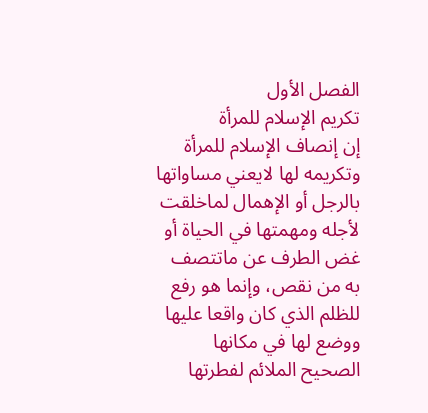الفصل الأول
تكريم الإسلام للمرأة
إن إنصاف الإسلام للمرأة وتكريمه لها لايعني مساواتها بالرجل أو الإهمال لماخلقت لأجله ومهمتها في الحياة أو غض الطرف عن ماتتصف به من نقص، وإنما هو رفع للظلم الذي كان واقعا عليها ووضع لها في مكانها الصحيح الملائم لفطرتها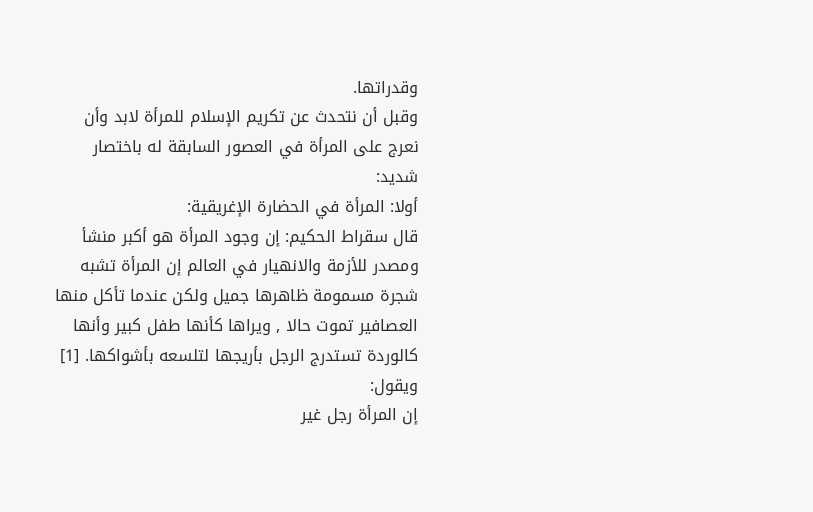وقدراتها.
وقبل أن نتحدث عن تكريم الإسلام للمرأة لابد وأن نعرج على المرأة في العصور السابقة له باختصار شديد:
أولا: المرأة في الحضارة الإغريقية:
قال سقراط الحكيم: إن وجود المرأة هو أكبر منشأ ومصدر للأزمة والانهيار في العالم إن المرأة تشبه شجرة مسمومة ظاهرها جميل ولكن عندما تأكل منها العصافير تموت حالا , ويراها كأنها طفل كبير وأنها كالوردة تستدرج الرجل بأريجها لتلسعه بأشواكها. [1]
ويقول:
إن المرأة رجل غير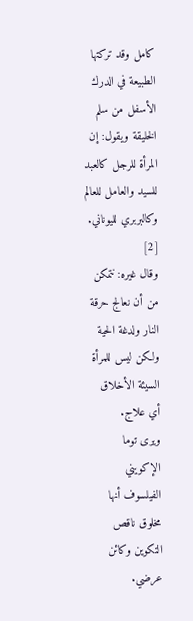كامل وقد تركتها الطبيعة في الدرك الأسفل من سلم الخليقة ويقول: إن المرأة للرجل كالعبد للسيد والعامل للعالم وكالبربري لليوناني. [2]
وقال غيره: نتمكن من أن نعالج حرقة النار ولدغة الحية ولكن ليس للمرأة السيئة الأخلاق أي علاج.
ويرى توما الإكويني الفيلسوف أنها مخلوق ناقص التكوين وكائن عرضي.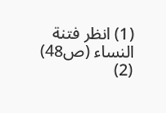(1) انظر فتنة النساء (ص48)
(2)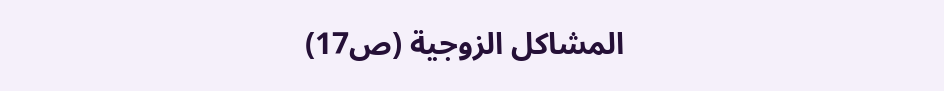المشاكل الزوجية (ص17)